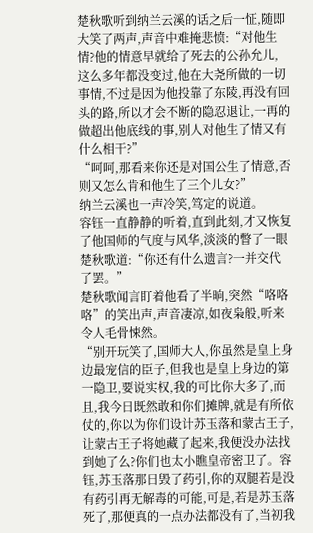楚秋歌听到纳兰云溪的话之后一怔,随即大笑了两声,声音中难掩悲愤:“对他生情?他的情意早就给了死去的公孙允儿,这么多年都没变过,他在大尧所做的一切事情,不过是因为他投靠了东陵,再没有回头的路,所以才会不断的隐忍退让,一再的做超出他底线的事,别人对他生了情又有什么相干?”
“呵呵,那看来你还是对国公生了情意,否则又怎么肯和他生了三个儿女?”
纳兰云溪也一声冷笑,笃定的说道。
容钰一直静静的听着,直到此刻,才又恢复了他国师的气度与风华,淡淡的瞥了一眼楚秋歌道:“你还有什么遗言?一并交代了罢。”
楚秋歌闻言盯着他看了半晌,突然“咯咯咯”的笑出声,声音凄凉,如夜枭般,听来令人毛骨悚然。
“别开玩笑了,国师大人,你虽然是皇上身边最宠信的臣子,但我也是皇上身边的第一隐卫,要说实权,我的可比你大多了,而且,我今日既然敢和你们摊牌,就是有所依仗的,你以为你们设计苏玉落和蒙古王子,让蒙古王子将她藏了起来,我便没办法找到她了么?你们也太小瞧皇帝密卫了。容钰,苏玉落那日毁了药引,你的双腿若是没有药引再无解毒的可能,可是,若是苏玉落死了,那便真的一点办法都没有了,当初我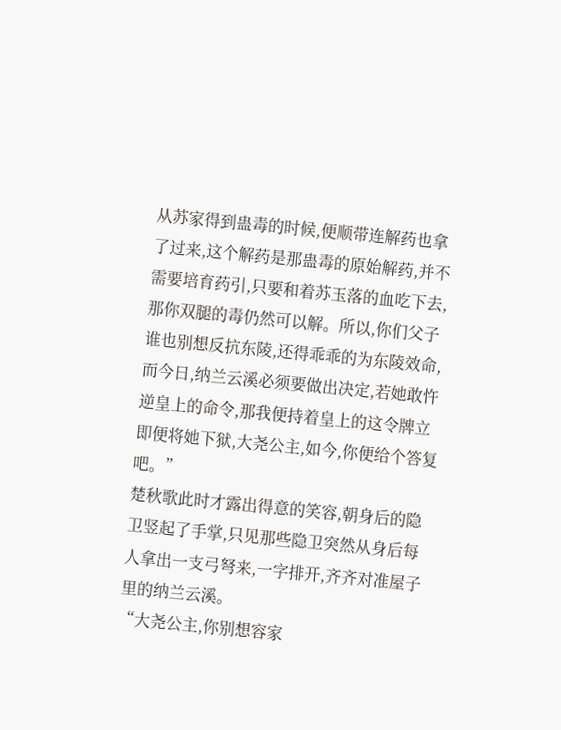从苏家得到蛊毒的时候,便顺带连解药也拿了过来,这个解药是那蛊毒的原始解药,并不需要培育药引,只要和着苏玉落的血吃下去,那你双腿的毒仍然可以解。所以,你们父子谁也别想反抗东陵,还得乖乖的为东陵效命,而今日,纳兰云溪必须要做出决定,若她敢忤逆皇上的命令,那我便持着皇上的这令牌立即便将她下狱,大尧公主,如今,你便给个答复吧。”
楚秋歌此时才露出得意的笑容,朝身后的隐卫竖起了手掌,只见那些隐卫突然从身后每人拿出一支弓弩来,一字排开,齐齐对准屋子里的纳兰云溪。
“大尧公主,你别想容家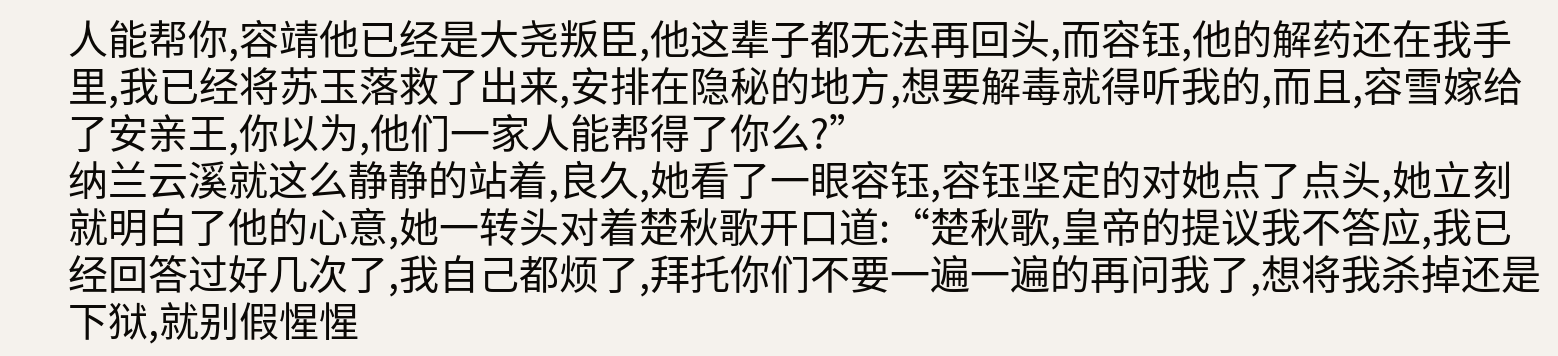人能帮你,容靖他已经是大尧叛臣,他这辈子都无法再回头,而容钰,他的解药还在我手里,我已经将苏玉落救了出来,安排在隐秘的地方,想要解毒就得听我的,而且,容雪嫁给了安亲王,你以为,他们一家人能帮得了你么?”
纳兰云溪就这么静静的站着,良久,她看了一眼容钰,容钰坚定的对她点了点头,她立刻就明白了他的心意,她一转头对着楚秋歌开口道:“楚秋歌,皇帝的提议我不答应,我已经回答过好几次了,我自己都烦了,拜托你们不要一遍一遍的再问我了,想将我杀掉还是下狱,就别假惺惺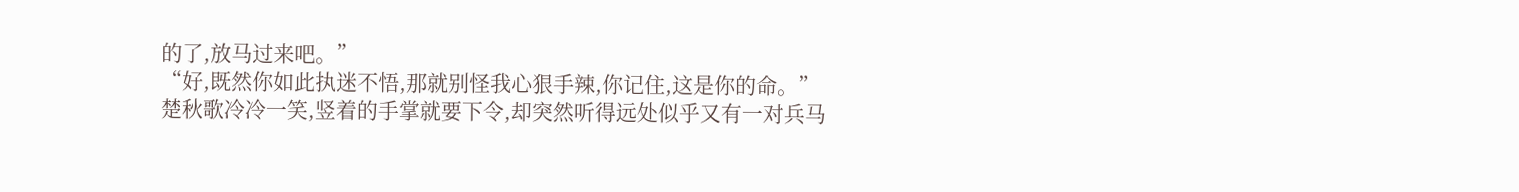的了,放马过来吧。”
“好,既然你如此执迷不悟,那就别怪我心狠手辣,你记住,这是你的命。”
楚秋歌冷冷一笑,竖着的手掌就要下令,却突然听得远处似乎又有一对兵马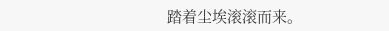踏着尘埃滚滚而来。